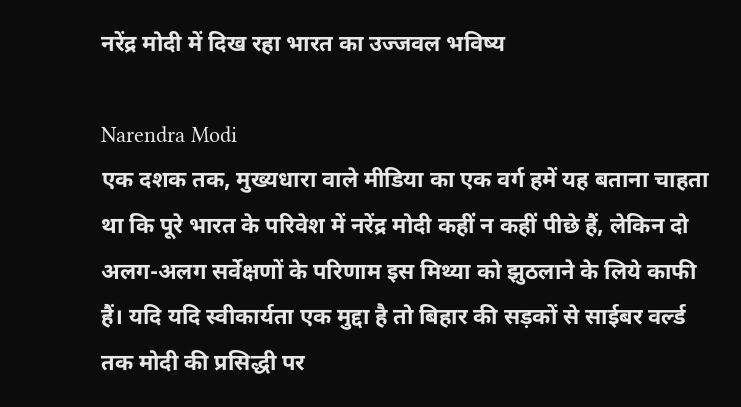नरेंद्र मोदी में दिख रहा भारत का उज्‍जवल भविष्‍य

Narendra Modi
एक दशक तक, मुख्‍यधारा वाले मीडिया का एक वर्ग हमें यह बताना चाहता था कि पूरे भारत के परिवेश में नरेंद्र मोदी कहीं न कहीं पीछे हैं, लेकिन दो अलग-अलग सर्वेक्षणों के परिणाम इस मिथ्‍या को झुठलाने के लिये काफी हैं। यदि यदि स्‍वीकार्यता एक मुद्दा है तो बिहार की सड़कों से साईबर वर्ल्‍ड तक मोदी की प्रसिद्धी पर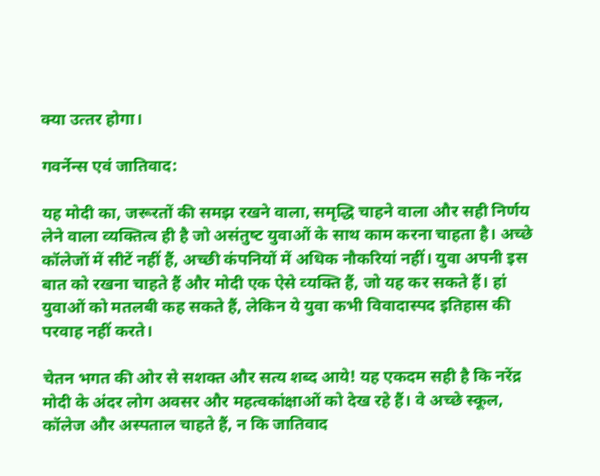क्‍या उत्‍तर होगा।

गवर्नेन्‍स एवं जातिवाद:

यह मोदी का, जरूरतों की समझ रखने वाला, समृद्धि चाहने वाला और सही निर्णय लेने वाला व्‍यक्तित्‍व ही है जो असंतुष्‍ट युवाओं के साथ काम करना चाहता है। अच्‍छे कॉलेजों में सीटें नहीं हैं, अच्‍छी कंपनियों में अधिक नौकरियां नहीं। युवा अपनी इस बात को रखना चाहते हैं और मोदी एक ऐसे व्‍यक्ति हैं, जो यह कर सकते हैं। हां युवाओं को मतलबी कह सकते हैं, लेकिन ये युवा कभी विवादास्‍पद इतिहास की परवाह नहीं करते।

चेतन भगत की ओर से सशक्‍त और सत्‍य शब्‍द आये! यह एकदम सही है कि नरेंद्र मोदी के अंदर लोग अवसर और महत्‍वकांक्षाओं को देख रहे हैं। वे अच्‍छे स्‍कूल, कॉलेज और अस्‍पताल चाहते हैं, न कि जातिवाद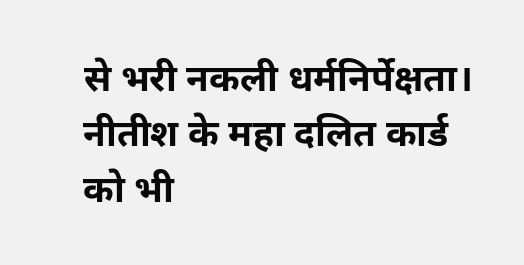से भरी नकली धर्मनिर्पेक्षता। नीतीश के महा दलित कार्ड को भी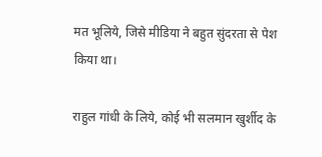मत भूलिये, जिसे मीडिया ने बहुत सुंदरता से पेश किया था।

राहुल गांधी के लिये, कोई भी सलमान खुर्शीद के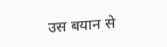उस बयान से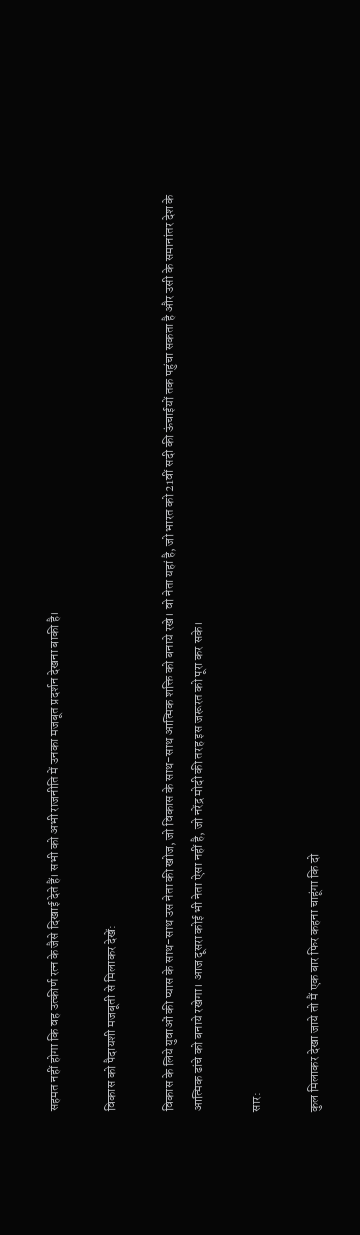सहमत नहीं होगा कि वह उत्‍कीर्ण रत्‍न के जैसे दिखाई देते हैं। सभी को अभी राजनीति में उनका मजबूत प्रदर्शन देखना बाकी है।

विकास को पैदायशी मजबूती से मिलाकर देखें:

विकास के लिये युवाओं की प्‍यास के साथ-साथ उस नेता की खोज, जो विकास के साथ-साथ आत्‍मिक शक्ति को बनाये रखे। वो नेता यहां है, जो भारत को 21वीं सदी की ऊंचाईयों तक पहुंचा सकता है और उसी के समानांतर देश के आत्मिक ढांचे को बनाये रखेगा। आज दूसरा कोई भी नेता ऐसा नहीं है, जो नरेंद्र मोदी की तरह इस जरूरत को पूरा कर सके।

सार:

कुल मिलाकर देखा जाये तो मैं एक बार फिर कहना चाहूंगा कि दो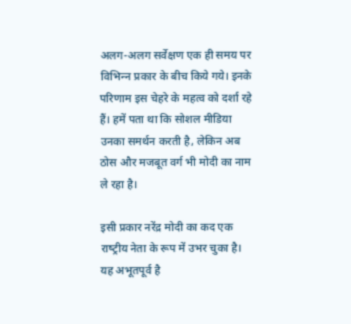अलग-अलग सर्वेक्षण एक ही समय पर विभिन्‍न प्रकार के बीच किये गये। इनके परिणाम इस चेहरे के महत्‍व को दर्शा रहे हैं। हमें पता था कि सोशल मीडिया उनका समर्थन करती है, लेकिन अब ठोस और मजबूत वर्ग भी मोदी का नाम ले रहा है।

इसी प्रकार नरेंद्र मोदी का कद एक राष्‍ट्रीय नेता के रूप में उभर चुका है। यह अभूतपूर्व है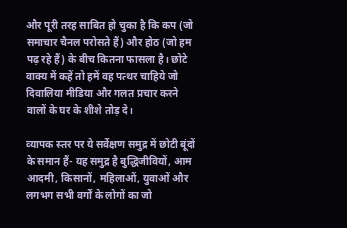और पूरी तरह साबित हो चुका है कि कप (जो समाचार चैनल परोसते हैं) और होठ (जो हम पढ़ रहे हैं) के बीच कितना फासला है। छोटे वाक्‍य में कहें तो हमें वह पत्‍थर चाहिये जो दिवालिया मीडिया और गलत प्रचार करने वालों के घर के शीशे तोड़ दे।

व्‍यापक स्‍तर पर ये सर्वेक्षण समुद्र में छोटी बूंदों के समान हैं- यह समुद्र है ब‍ुद्धिजीवियों, आम आदमी, किसानों, महिलाओं, युवाओं और लगभग सभी वर्गों के लोगों का जो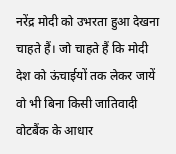नरेंद्र मोदी को उभरता हुआ देखना चाहते हैं। जो चाहते हैं कि मोदी देश को ऊंचाईयों तक लेकर जायें वो भी बिना किसी जातिवादी वोटबैंक के आधार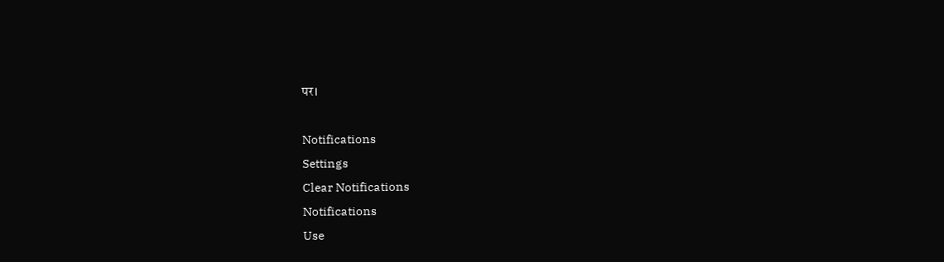पर।

Notifications
Settings
Clear Notifications
Notifications
Use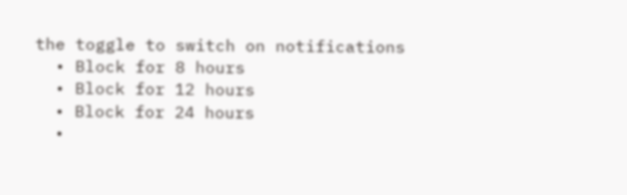the toggle to switch on notifications
  • Block for 8 hours
  • Block for 12 hours
  • Block for 24 hours
  •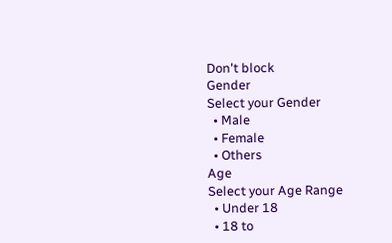Don't block
Gender
Select your Gender
  • Male
  • Female
  • Others
Age
Select your Age Range
  • Under 18
  • 18 to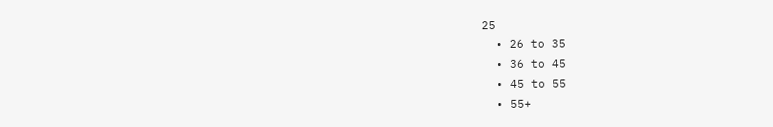25
  • 26 to 35
  • 36 to 45
  • 45 to 55
  • 55+